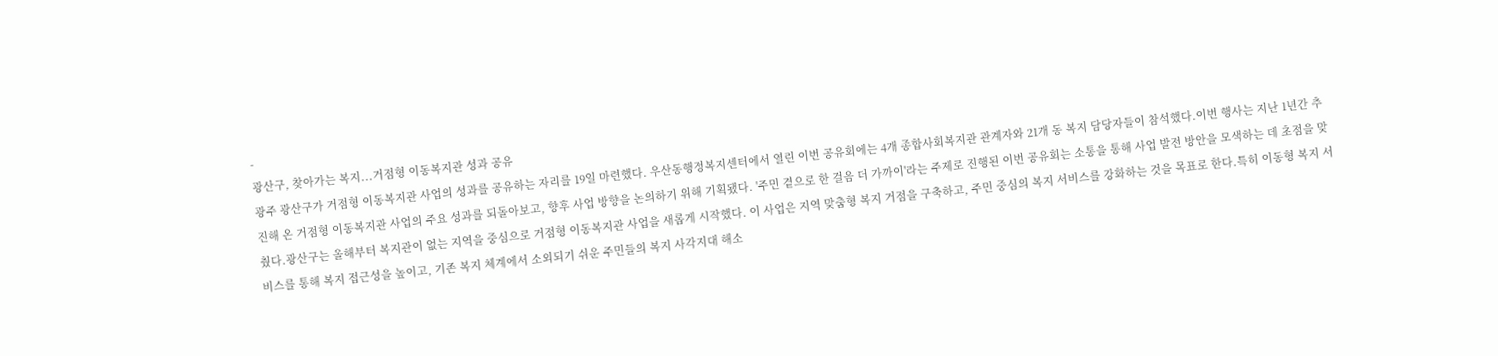-
광산구, 찾아가는 복지...거점형 이동복지관 성과 공유
광주 광산구가 거점형 이동복지관 사업의 성과를 공유하는 자리를 19일 마련했다. 우산동행정복지센터에서 열린 이번 공유회에는 4개 종합사회복지관 관계자와 21개 동 복지 담당자들이 참석했다.이번 행사는 지난 1년간 추진해 온 거점형 이동복지관 사업의 주요 성과를 되돌아보고, 향후 사업 방향을 논의하기 위해 기획됐다. '주민 곁으로 한 걸음 더 가까이'라는 주제로 진행된 이번 공유회는 소통을 통해 사업 발전 방안을 모색하는 데 초점을 맞췄다.광산구는 올해부터 복지관이 없는 지역을 중심으로 거점형 이동복지관 사업을 새롭게 시작했다. 이 사업은 지역 맞춤형 복지 거점을 구축하고, 주민 중심의 복지 서비스를 강화하는 것을 목표로 한다.특히 이동형 복지 서비스를 통해 복지 접근성을 높이고, 기존 복지 체계에서 소외되기 쉬운 주민들의 복지 사각지대 해소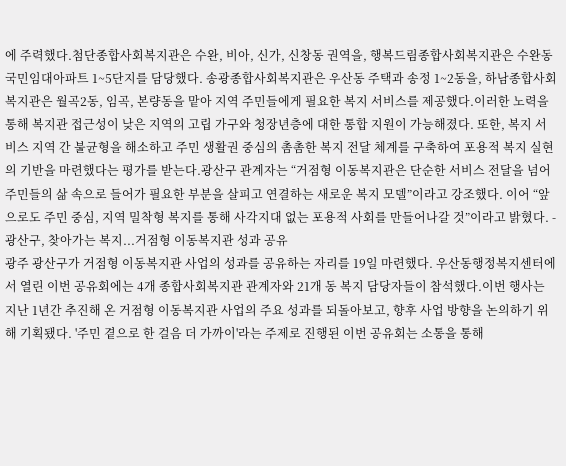에 주력했다.첨단종합사회복지관은 수완, 비아, 신가, 신창동 권역을, 행복드림종합사회복지관은 수완동 국민임대아파트 1~5단지를 담당했다. 송광종합사회복지관은 우산동 주택과 송정 1~2동을, 하남종합사회복지관은 월곡2동, 임곡, 본량동을 맡아 지역 주민들에게 필요한 복지 서비스를 제공했다.이러한 노력을 통해 복지관 접근성이 낮은 지역의 고립 가구와 청장년층에 대한 통합 지원이 가능해졌다. 또한, 복지 서비스 지역 간 불균형을 해소하고 주민 생활권 중심의 촘촘한 복지 전달 체계를 구축하여 포용적 복지 실현의 기반을 마련했다는 평가를 받는다.광산구 관계자는 “거점형 이동복지관은 단순한 서비스 전달을 넘어 주민들의 삶 속으로 들어가 필요한 부분을 살피고 연결하는 새로운 복지 모델”이라고 강조했다. 이어 “앞으로도 주민 중심, 지역 밀착형 복지를 통해 사각지대 없는 포용적 사회를 만들어나갈 것”이라고 밝혔다. -
광산구, 찾아가는 복지...거점형 이동복지관 성과 공유
광주 광산구가 거점형 이동복지관 사업의 성과를 공유하는 자리를 19일 마련했다. 우산동행정복지센터에서 열린 이번 공유회에는 4개 종합사회복지관 관계자와 21개 동 복지 담당자들이 참석했다.이번 행사는 지난 1년간 추진해 온 거점형 이동복지관 사업의 주요 성과를 되돌아보고, 향후 사업 방향을 논의하기 위해 기획됐다. '주민 곁으로 한 걸음 더 가까이'라는 주제로 진행된 이번 공유회는 소통을 통해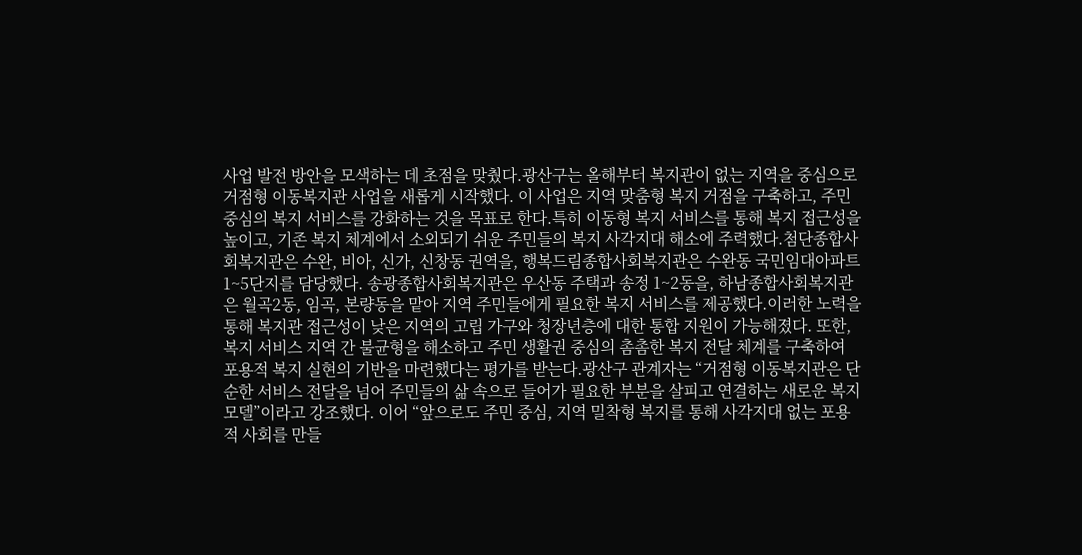사업 발전 방안을 모색하는 데 초점을 맞췄다.광산구는 올해부터 복지관이 없는 지역을 중심으로 거점형 이동복지관 사업을 새롭게 시작했다. 이 사업은 지역 맞춤형 복지 거점을 구축하고, 주민 중심의 복지 서비스를 강화하는 것을 목표로 한다.특히 이동형 복지 서비스를 통해 복지 접근성을 높이고, 기존 복지 체계에서 소외되기 쉬운 주민들의 복지 사각지대 해소에 주력했다.첨단종합사회복지관은 수완, 비아, 신가, 신창동 권역을, 행복드림종합사회복지관은 수완동 국민임대아파트 1~5단지를 담당했다. 송광종합사회복지관은 우산동 주택과 송정 1~2동을, 하남종합사회복지관은 월곡2동, 임곡, 본량동을 맡아 지역 주민들에게 필요한 복지 서비스를 제공했다.이러한 노력을 통해 복지관 접근성이 낮은 지역의 고립 가구와 청장년층에 대한 통합 지원이 가능해졌다. 또한, 복지 서비스 지역 간 불균형을 해소하고 주민 생활권 중심의 촘촘한 복지 전달 체계를 구축하여 포용적 복지 실현의 기반을 마련했다는 평가를 받는다.광산구 관계자는 “거점형 이동복지관은 단순한 서비스 전달을 넘어 주민들의 삶 속으로 들어가 필요한 부분을 살피고 연결하는 새로운 복지 모델”이라고 강조했다. 이어 “앞으로도 주민 중심, 지역 밀착형 복지를 통해 사각지대 없는 포용적 사회를 만들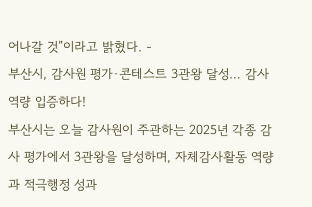어나갈 것”이라고 밝혔다. -
부산시, 감사원 평가·콘테스트 3관왕 달성… 감사 역량 입증하다!
부산시는 오늘 감사원이 주관하는 2025년 각종 감사 평가에서 3관왕을 달성하며, 자체감사활동 역량과 적극행정 성과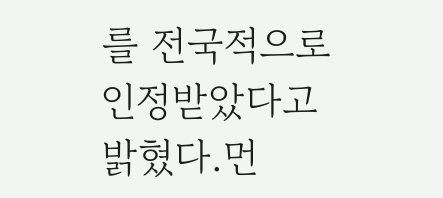를 전국적으로 인정받았다고 밝혔다.먼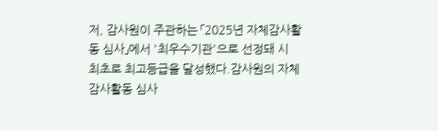저, 감사원이 주관하는 「2025년 자체감사활동 심사」에서 '최우수기관'으로 선정돼 시 최초로 최고등급을 달성했다.감사원의 자체감사활동 심사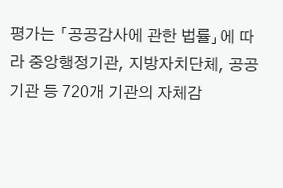평가는 「공공감사에 관한 법률」에 따라 중앙행정기관, 지방자치단체, 공공기관 등 720개 기관의 자체감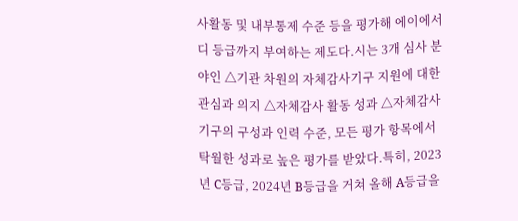사활동 및 내부통제 수준 등을 평가해 에이에서 디 등급까지 부여하는 제도다.시는 3개 심사 분야인 △기관 차원의 자체감사기구 지원에 대한 관심과 의지 △자체감사 활동 성과 △자체감사기구의 구성과 인력 수준, 모든 평가 항목에서 탁월한 성과로 높은 평가를 받았다.특히, 2023년 C등급, 2024년 B등급을 거쳐 올해 A등급을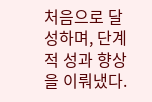처음으로 달성하며, 단계적 성과 향상을 이뤄냈다.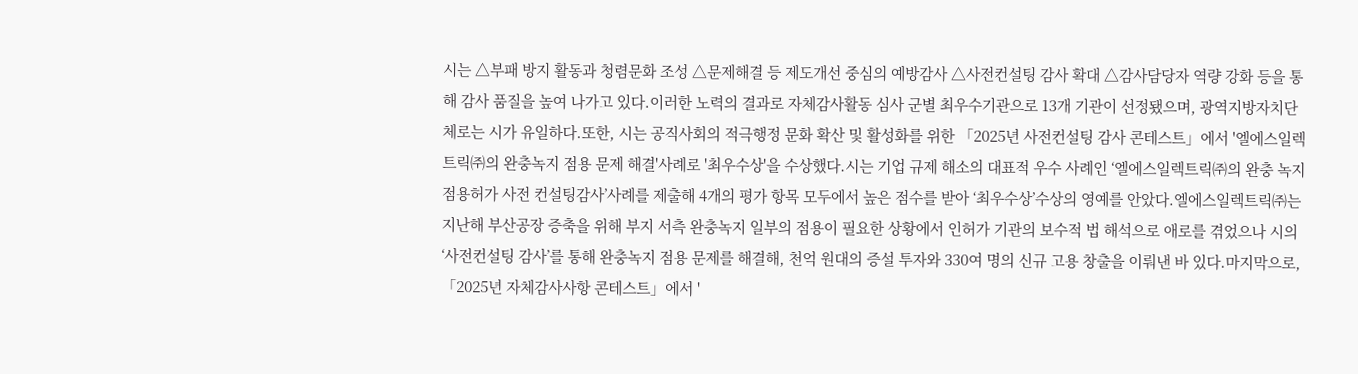시는 △부패 방지 활동과 청렴문화 조성 △문제해결 등 제도개선 중심의 예방감사 △사전컨설팅 감사 확대 △감사담당자 역량 강화 등을 통해 감사 품질을 높여 나가고 있다.이러한 노력의 결과로 자체감사활동 심사 군별 최우수기관으로 13개 기관이 선정됐으며, 광역지방자치단체로는 시가 유일하다.또한, 시는 공직사회의 적극행정 문화 확산 및 활성화를 위한 「2025년 사전컨설팅 감사 콘테스트」에서 '엘에스일렉트릭㈜의 완충녹지 점용 문제 해결'사례로 '최우수상'을 수상했다.시는 기업 규제 해소의 대표적 우수 사례인 ‘엘에스일렉트릭㈜의 완충 녹지 점용허가 사전 컨설팅감사’사례를 제출해 4개의 평가 항목 모두에서 높은 점수를 받아 ‘최우수상’수상의 영예를 안았다.엘에스일렉트릭㈜는 지난해 부산공장 증축을 위해 부지 서측 완충녹지 일부의 점용이 필요한 상황에서 인허가 기관의 보수적 법 해석으로 애로를 겪었으나 시의 ‘사전컨설팅 감사’를 통해 완충녹지 점용 문제를 해결해, 천억 원대의 증설 투자와 330여 명의 신규 고용 창출을 이뤄낸 바 있다.마지막으로, 「2025년 자체감사사항 콘테스트」에서 '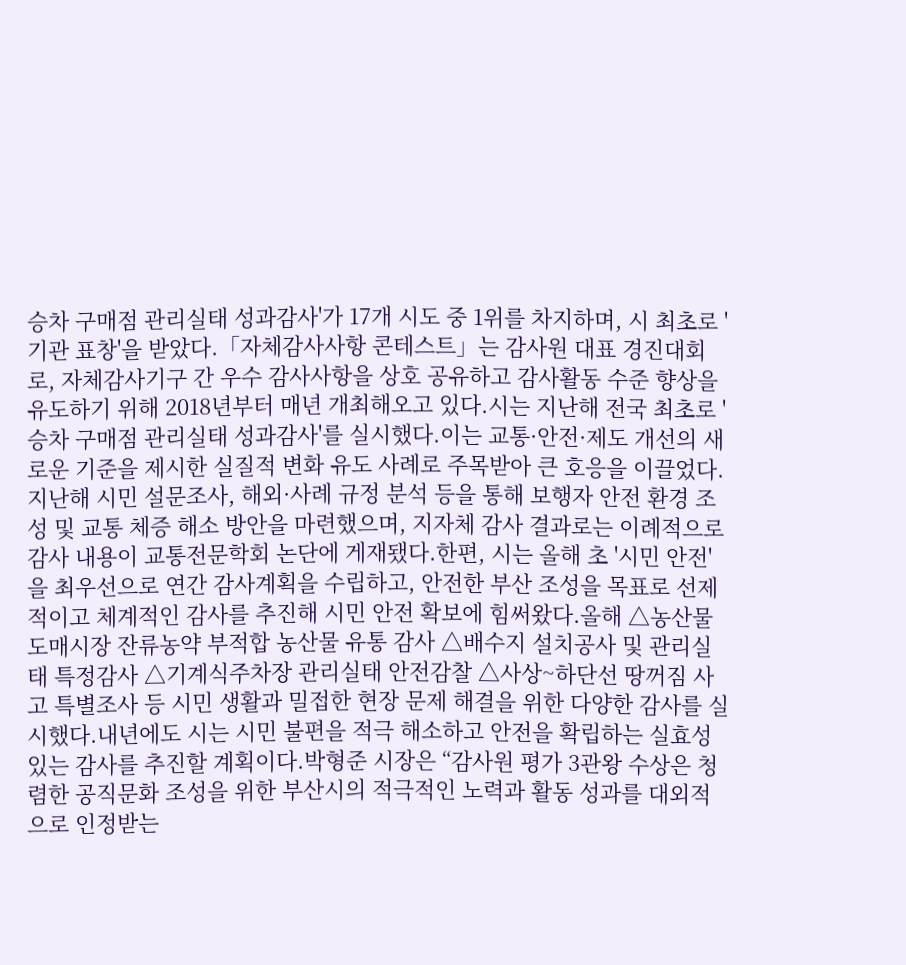승차 구매점 관리실태 성과감사'가 17개 시도 중 1위를 차지하며, 시 최초로 '기관 표창'을 받았다.「자체감사사항 콘테스트」는 감사원 대표 경진대회로, 자체감사기구 간 우수 감사사항을 상호 공유하고 감사활동 수준 향상을 유도하기 위해 2018년부터 매년 개최해오고 있다.시는 지난해 전국 최초로 '승차 구매점 관리실태 성과감사'를 실시했다.이는 교통·안전·제도 개선의 새로운 기준을 제시한 실질적 변화 유도 사례로 주목받아 큰 호응을 이끌었다.지난해 시민 설문조사, 해외·사례 규정 분석 등을 통해 보행자 안전 환경 조성 및 교통 체증 해소 방안을 마련했으며, 지자체 감사 결과로는 이례적으로 감사 내용이 교통전문학회 논단에 게재됐다.한편, 시는 올해 초 '시민 안전'을 최우선으로 연간 감사계획을 수립하고, 안전한 부산 조성을 목표로 선제적이고 체계적인 감사를 추진해 시민 안전 확보에 힘써왔다.올해 △농산물도매시장 잔류농약 부적합 농산물 유통 감사 △배수지 설치공사 및 관리실태 특정감사 △기계식주차장 관리실태 안전감찰 △사상~하단선 땅꺼짐 사고 특별조사 등 시민 생활과 밀접한 현장 문제 해결을 위한 다양한 감사를 실시했다.내년에도 시는 시민 불편을 적극 해소하고 안전을 확립하는 실효성 있는 감사를 추진할 계획이다.박형준 시장은 “감사원 평가 3관왕 수상은 청렴한 공직문화 조성을 위한 부산시의 적극적인 노력과 활동 성과를 대외적으로 인정받는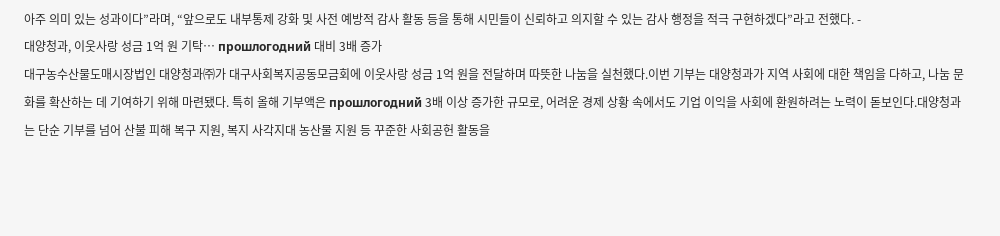아주 의미 있는 성과이다”라며, “앞으로도 내부통제 강화 및 사전 예방적 감사 활동 등을 통해 시민들이 신뢰하고 의지할 수 있는 감사 행정을 적극 구현하겠다”라고 전했다. -
대양청과, 이웃사랑 성금 1억 원 기탁… прошлогодний 대비 3배 증가
대구농수산물도매시장법인 대양청과㈜가 대구사회복지공동모금회에 이웃사랑 성금 1억 원을 전달하며 따뜻한 나눔을 실천했다.이번 기부는 대양청과가 지역 사회에 대한 책임을 다하고, 나눔 문화를 확산하는 데 기여하기 위해 마련됐다. 특히 올해 기부액은 прошлогодний 3배 이상 증가한 규모로, 어려운 경제 상황 속에서도 기업 이익을 사회에 환원하려는 노력이 돋보인다.대양청과는 단순 기부를 넘어 산불 피해 복구 지원, 복지 사각지대 농산물 지원 등 꾸준한 사회공헌 활동을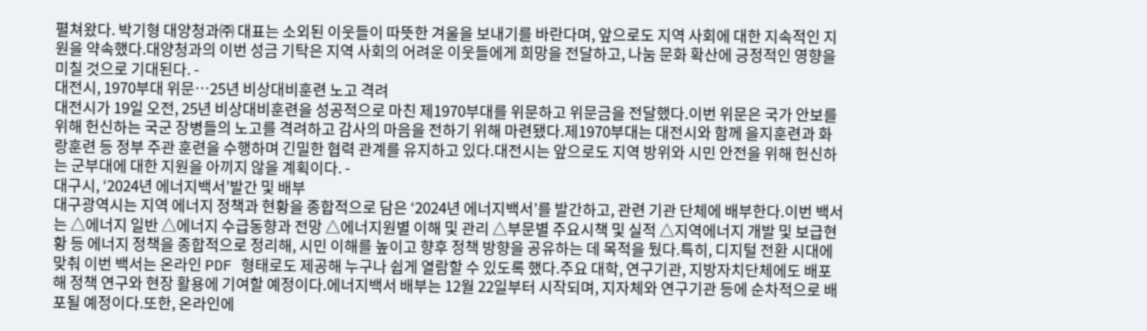펼쳐왔다. 박기형 대양청과㈜ 대표는 소외된 이웃들이 따뜻한 겨울을 보내기를 바란다며, 앞으로도 지역 사회에 대한 지속적인 지원을 약속했다.대양청과의 이번 성금 기탁은 지역 사회의 어려운 이웃들에게 희망을 전달하고, 나눔 문화 확산에 긍정적인 영향을 미칠 것으로 기대된다. -
대전시, 1970부대 위문…25년 비상대비훈련 노고 격려
대전시가 19일 오전, 25년 비상대비훈련을 성공적으로 마친 제1970부대를 위문하고 위문금을 전달했다.이번 위문은 국가 안보를 위해 헌신하는 국군 장병들의 노고를 격려하고 감사의 마음을 전하기 위해 마련됐다.제1970부대는 대전시와 함께 을지훈련과 화랑훈련 등 정부 주관 훈련을 수행하며 긴밀한 협력 관계를 유지하고 있다.대전시는 앞으로도 지역 방위와 시민 안전을 위해 헌신하는 군부대에 대한 지원을 아끼지 않을 계획이다. -
대구시, ‘2024년 에너지백서’발간 및 배부
대구광역시는 지역 에너지 정책과 현황을 종합적으로 담은 ‘2024년 에너지백서’를 발간하고, 관련 기관 단체에 배부한다.이번 백서는 △에너지 일반 △에너지 수급동향과 전망 △에너지원별 이해 및 관리 △부문별 주요시책 및 실적 △지역에너지 개발 및 보급현황 등 에너지 정책을 종합적으로 정리해, 시민 이해를 높이고 향후 정책 방향을 공유하는 데 목적을 뒀다.특히, 디지털 전환 시대에 맞춰 이번 백서는 온라인 PDF 형태로도 제공해 누구나 쉽게 열람할 수 있도록 했다.주요 대학, 연구기관, 지방자치단체에도 배포해 정책 연구와 현장 활용에 기여할 예정이다.에너지백서 배부는 12월 22일부터 시작되며, 지자체와 연구기관 등에 순차적으로 배포될 예정이다.또한, 온라인에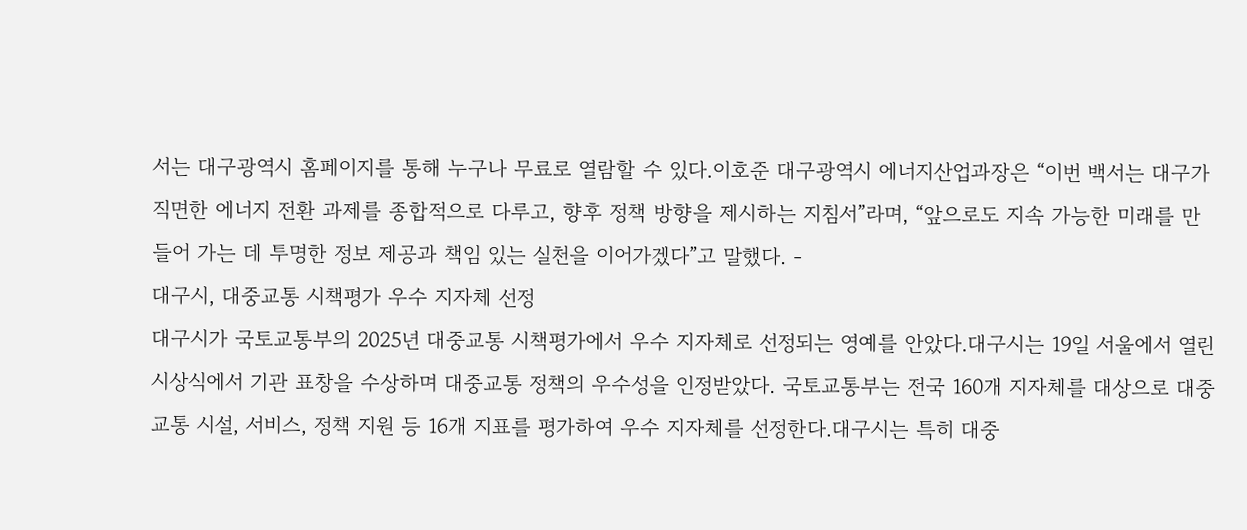서는 대구광역시 홈페이지를 통해 누구나 무료로 열람할 수 있다.이호준 대구광역시 에너지산업과장은 “이번 백서는 대구가 직면한 에너지 전환 과제를 종합적으로 다루고, 향후 정책 방향을 제시하는 지침서”라며, “앞으로도 지속 가능한 미래를 만들어 가는 데 투명한 정보 제공과 책임 있는 실천을 이어가겠다”고 말했다. -
대구시, 대중교통 시책평가 우수 지자체 선정
대구시가 국토교통부의 2025년 대중교통 시책평가에서 우수 지자체로 선정되는 영예를 안았다.대구시는 19일 서울에서 열린 시상식에서 기관 표창을 수상하며 대중교통 정책의 우수성을 인정받았다. 국토교통부는 전국 160개 지자체를 대상으로 대중교통 시설, 서비스, 정책 지원 등 16개 지표를 평가하여 우수 지자체를 선정한다.대구시는 특히 대중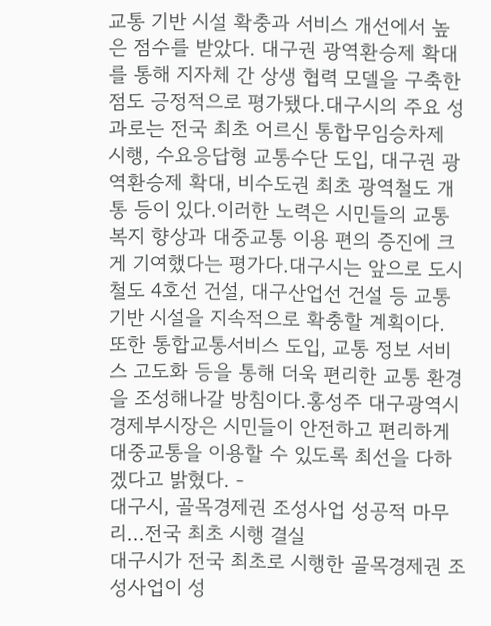교통 기반 시설 확충과 서비스 개선에서 높은 점수를 받았다. 대구권 광역환승제 확대를 통해 지자체 간 상생 협력 모델을 구축한 점도 긍정적으로 평가됐다.대구시의 주요 성과로는 전국 최초 어르신 통합무임승차제 시행, 수요응답형 교통수단 도입, 대구권 광역환승제 확대, 비수도권 최초 광역철도 개통 등이 있다.이러한 노력은 시민들의 교통 복지 향상과 대중교통 이용 편의 증진에 크게 기여했다는 평가다.대구시는 앞으로 도시철도 4호선 건설, 대구산업선 건설 등 교통 기반 시설을 지속적으로 확충할 계획이다. 또한 통합교통서비스 도입, 교통 정보 서비스 고도화 등을 통해 더욱 편리한 교통 환경을 조성해나갈 방침이다.홍성주 대구광역시 경제부시장은 시민들이 안전하고 편리하게 대중교통을 이용할 수 있도록 최선을 다하겠다고 밝혔다. -
대구시, 골목경제권 조성사업 성공적 마무리...전국 최초 시행 결실
대구시가 전국 최초로 시행한 골목경제권 조성사업이 성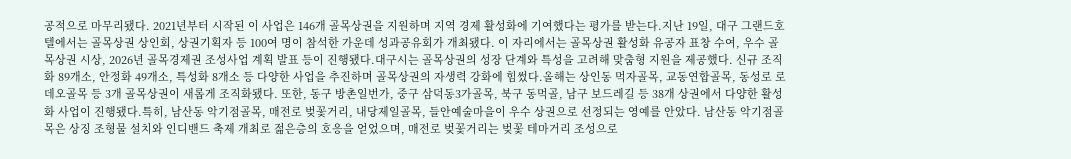공적으로 마무리됐다. 2021년부터 시작된 이 사업은 146개 골목상권을 지원하며 지역 경제 활성화에 기여했다는 평가를 받는다.지난 19일, 대구 그랜드호텔에서는 골목상권 상인회, 상권기획자 등 100여 명이 참석한 가운데 성과공유회가 개최됐다. 이 자리에서는 골목상권 활성화 유공자 표창 수여, 우수 골목상권 시상, 2026년 골목경제권 조성사업 계획 발표 등이 진행됐다.대구시는 골목상권의 성장 단계와 특성을 고려해 맞춤형 지원을 제공했다. 신규 조직화 89개소, 안정화 49개소, 특성화 8개소 등 다양한 사업을 추진하며 골목상권의 자생력 강화에 힘썼다.올해는 상인동 먹자골목, 교동연합골목, 동성로 로데오골목 등 3개 골목상권이 새롭게 조직화됐다. 또한, 동구 방촌일번가, 중구 삼덕동3가골목, 북구 동먹골, 남구 보드레길 등 38개 상권에서 다양한 활성화 사업이 진행됐다.특히, 남산동 악기점골목, 매전로 벚꽃거리, 내당제일골목, 들안예술마을이 우수 상권으로 선정되는 영예를 안았다. 남산동 악기점골목은 상징 조형물 설치와 인디밴드 축제 개최로 젊은층의 호응을 얻었으며, 매전로 벚꽃거리는 벚꽃 테마거리 조성으로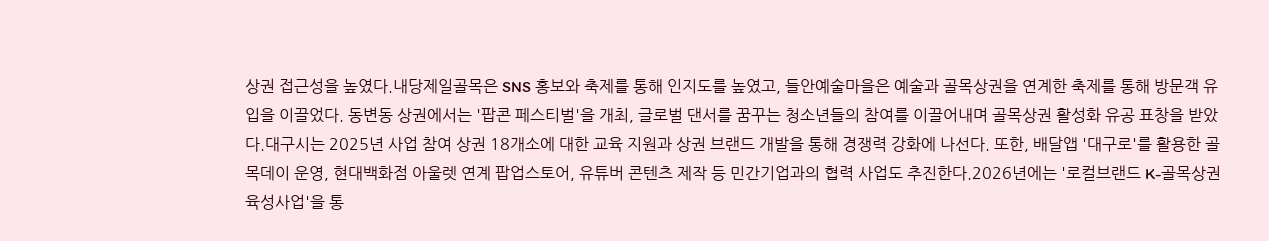상권 접근성을 높였다.내당제일골목은 SNS 홍보와 축제를 통해 인지도를 높였고, 들안예술마을은 예술과 골목상권을 연계한 축제를 통해 방문객 유입을 이끌었다. 동변동 상권에서는 '팝콘 페스티벌'을 개최, 글로벌 댄서를 꿈꾸는 청소년들의 참여를 이끌어내며 골목상권 활성화 유공 표창을 받았다.대구시는 2025년 사업 참여 상권 18개소에 대한 교육 지원과 상권 브랜드 개발을 통해 경쟁력 강화에 나선다. 또한, 배달앱 '대구로'를 활용한 골목데이 운영, 현대백화점 아울렛 연계 팝업스토어, 유튜버 콘텐츠 제작 등 민간기업과의 협력 사업도 추진한다.2026년에는 '로컬브랜드 K-골목상권 육성사업'을 통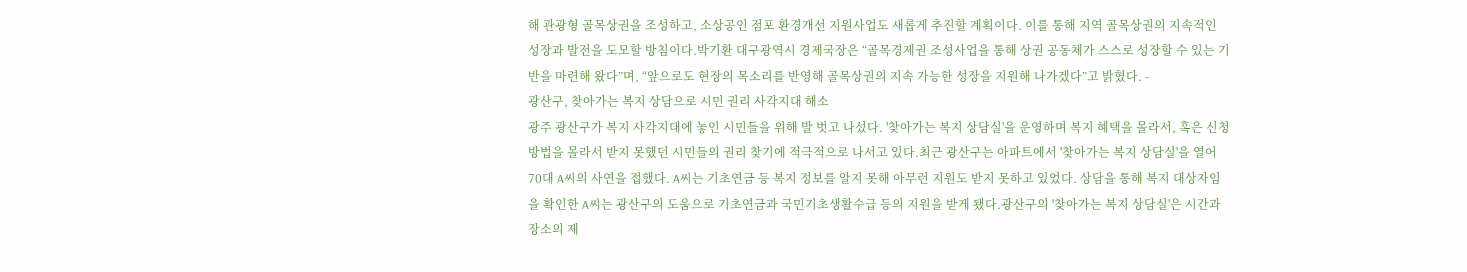해 관광형 골목상권을 조성하고, 소상공인 점포 환경개선 지원사업도 새롭게 추진할 계획이다. 이를 통해 지역 골목상권의 지속적인 성장과 발전을 도모할 방침이다.박기환 대구광역시 경제국장은 “골목경제권 조성사업을 통해 상권 공동체가 스스로 성장할 수 있는 기반을 마련해 왔다”며, “앞으로도 현장의 목소리를 반영해 골목상권의 지속 가능한 성장을 지원해 나가겠다”고 밝혔다. -
광산구, 찾아가는 복지 상담으로 시민 권리 사각지대 해소
광주 광산구가 복지 사각지대에 놓인 시민들을 위해 발 벗고 나섰다. '찾아가는 복지 상담실'을 운영하며 복지 혜택을 몰라서, 혹은 신청 방법을 몰라서 받지 못했던 시민들의 권리 찾기에 적극적으로 나서고 있다.최근 광산구는 아파트에서 '찾아가는 복지 상담실'을 열어 70대 A씨의 사연을 접했다. A씨는 기초연금 등 복지 정보를 알지 못해 아무런 지원도 받지 못하고 있었다. 상담을 통해 복지 대상자임을 확인한 A씨는 광산구의 도움으로 기초연금과 국민기초생활수급 등의 지원을 받게 됐다.광산구의 '찾아가는 복지 상담실'은 시간과 장소의 제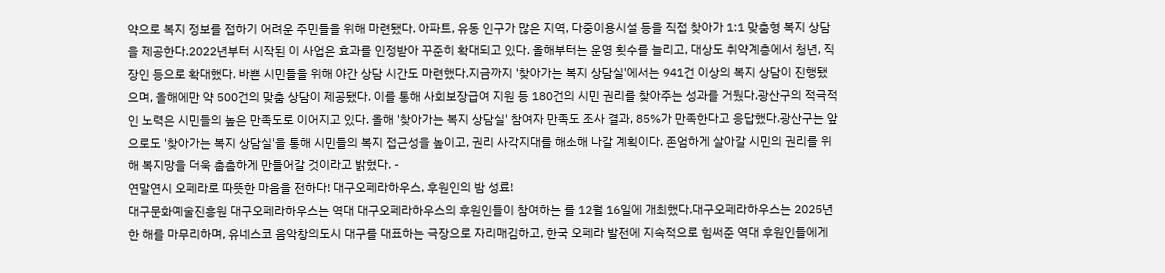약으로 복지 정보를 접하기 어려운 주민들을 위해 마련됐다. 아파트, 유동 인구가 많은 지역, 다중이용시설 등을 직접 찾아가 1:1 맞춤형 복지 상담을 제공한다.2022년부터 시작된 이 사업은 효과를 인정받아 꾸준히 확대되고 있다. 올해부터는 운영 횟수를 늘리고, 대상도 취약계층에서 청년, 직장인 등으로 확대했다. 바쁜 시민들을 위해 야간 상담 시간도 마련했다.지금까지 '찾아가는 복지 상담실'에서는 941건 이상의 복지 상담이 진행됐으며, 올해에만 약 500건의 맞춤 상담이 제공됐다. 이를 통해 사회보장급여 지원 등 180건의 시민 권리를 찾아주는 성과를 거뒀다.광산구의 적극적인 노력은 시민들의 높은 만족도로 이어지고 있다. 올해 '찾아가는 복지 상담실' 참여자 만족도 조사 결과, 85%가 만족한다고 응답했다.광산구는 앞으로도 '찾아가는 복지 상담실'을 통해 시민들의 복지 접근성을 높이고, 권리 사각지대를 해소해 나갈 계획이다. 존엄하게 살아갈 시민의 권리를 위해 복지망을 더욱 촘촘하게 만들어갈 것이라고 밝혔다. -
연말연시 오페라로 따뜻한 마음을 전하다! 대구오페라하우스, 후원인의 밤 성료!
대구문화예술진흥원 대구오페라하우스는 역대 대구오페라하우스의 후원인들이 참여하는 를 12월 16일에 개최했다.대구오페라하우스는 2025년 한 해를 마무리하며, 유네스코 음악창의도시 대구를 대표하는 극장으로 자리매김하고, 한국 오페라 발전에 지속적으로 힘써준 역대 후원인들에게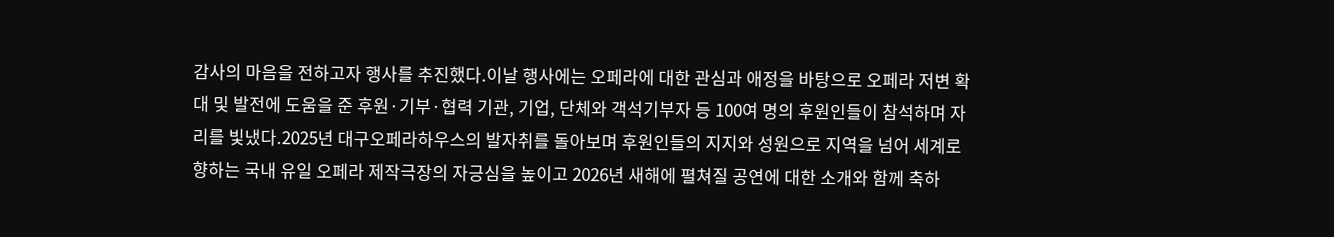감사의 마음을 전하고자 행사를 추진했다.이날 행사에는 오페라에 대한 관심과 애정을 바탕으로 오페라 저변 확대 및 발전에 도움을 준 후원·기부·협력 기관, 기업, 단체와 객석기부자 등 100여 명의 후원인들이 참석하며 자리를 빛냈다.2025년 대구오페라하우스의 발자취를 돌아보며 후원인들의 지지와 성원으로 지역을 넘어 세계로 향하는 국내 유일 오페라 제작극장의 자긍심을 높이고 2026년 새해에 펼쳐질 공연에 대한 소개와 함께 축하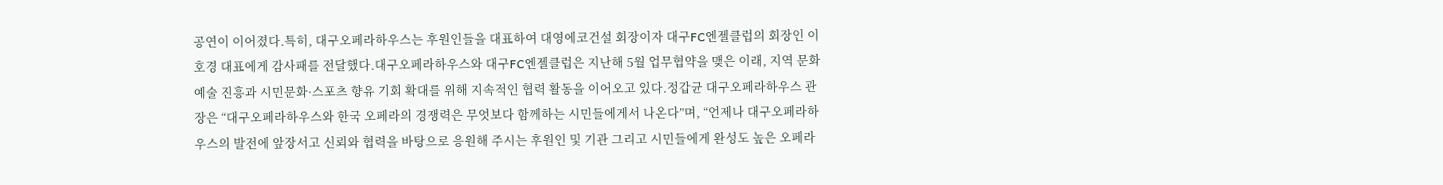공연이 이어졌다.특히, 대구오페라하우스는 후원인들을 대표하여 대영에코건설 회장이자 대구FC엔젤클럽의 회장인 이호경 대표에게 감사패를 전달했다.대구오페라하우스와 대구FC엔젤클럽은 지난해 5월 업무협약을 맺은 이래, 지역 문화예술 진흥과 시민문화·스포츠 향유 기회 확대를 위해 지속적인 협력 활동을 이어오고 있다.정갑균 대구오페라하우스 관장은 “대구오페라하우스와 한국 오페라의 경쟁력은 무엇보다 함께하는 시민들에게서 나온다”며, “언제나 대구오페라하우스의 발전에 앞장서고 신뢰와 협력을 바탕으로 응원해 주시는 후원인 및 기관 그리고 시민들에게 완성도 높은 오페라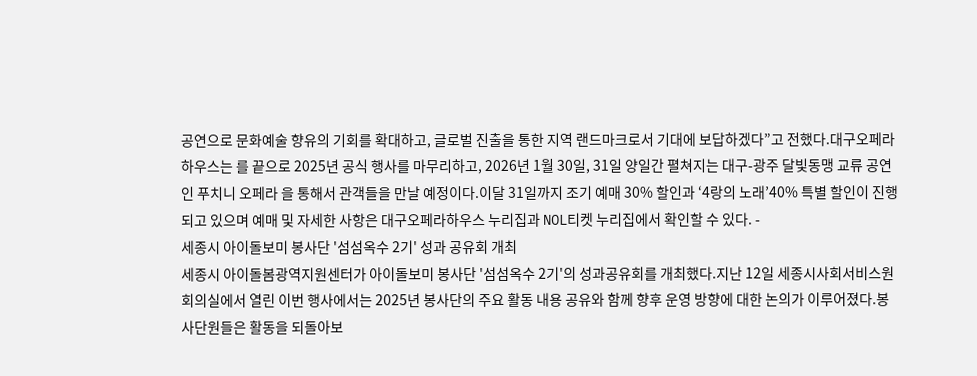공연으로 문화예술 향유의 기회를 확대하고, 글로벌 진출을 통한 지역 랜드마크로서 기대에 보답하겠다”고 전했다.대구오페라하우스는 를 끝으로 2025년 공식 행사를 마무리하고, 2026년 1월 30일, 31일 양일간 펼쳐지는 대구-광주 달빛동맹 교류 공연인 푸치니 오페라 을 통해서 관객들을 만날 예정이다.이달 31일까지 조기 예매 30% 할인과 ‘4랑의 노래’40% 특별 할인이 진행되고 있으며 예매 및 자세한 사항은 대구오페라하우스 누리집과 NOL티켓 누리집에서 확인할 수 있다. -
세종시 아이돌보미 봉사단 '섬섬옥수 2기' 성과 공유회 개최
세종시 아이돌봄광역지원센터가 아이돌보미 봉사단 '섬섬옥수 2기'의 성과공유회를 개최했다.지난 12일 세종시사회서비스원 회의실에서 열린 이번 행사에서는 2025년 봉사단의 주요 활동 내용 공유와 함께 향후 운영 방향에 대한 논의가 이루어졌다.봉사단원들은 활동을 되돌아보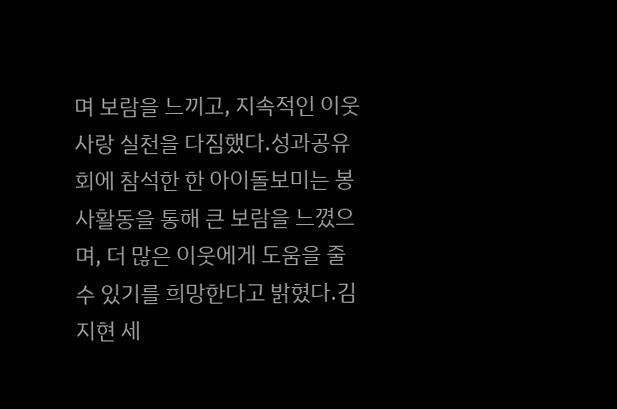며 보람을 느끼고, 지속적인 이웃 사랑 실천을 다짐했다.성과공유회에 참석한 한 아이돌보미는 봉사활동을 통해 큰 보람을 느꼈으며, 더 많은 이웃에게 도움을 줄 수 있기를 희망한다고 밝혔다.김지현 세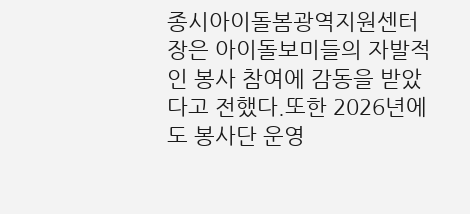종시아이돌봄광역지원센터장은 아이돌보미들의 자발적인 봉사 참여에 감동을 받았다고 전했다.또한 2026년에도 봉사단 운영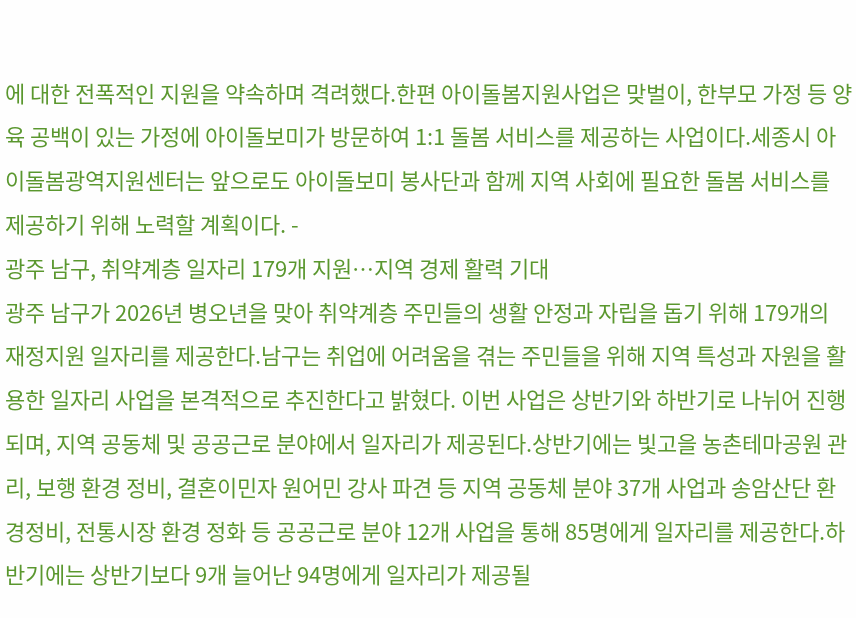에 대한 전폭적인 지원을 약속하며 격려했다.한편 아이돌봄지원사업은 맞벌이, 한부모 가정 등 양육 공백이 있는 가정에 아이돌보미가 방문하여 1:1 돌봄 서비스를 제공하는 사업이다.세종시 아이돌봄광역지원센터는 앞으로도 아이돌보미 봉사단과 함께 지역 사회에 필요한 돌봄 서비스를 제공하기 위해 노력할 계획이다. -
광주 남구, 취약계층 일자리 179개 지원…지역 경제 활력 기대
광주 남구가 2026년 병오년을 맞아 취약계층 주민들의 생활 안정과 자립을 돕기 위해 179개의 재정지원 일자리를 제공한다.남구는 취업에 어려움을 겪는 주민들을 위해 지역 특성과 자원을 활용한 일자리 사업을 본격적으로 추진한다고 밝혔다. 이번 사업은 상반기와 하반기로 나뉘어 진행되며, 지역 공동체 및 공공근로 분야에서 일자리가 제공된다.상반기에는 빛고을 농촌테마공원 관리, 보행 환경 정비, 결혼이민자 원어민 강사 파견 등 지역 공동체 분야 37개 사업과 송암산단 환경정비, 전통시장 환경 정화 등 공공근로 분야 12개 사업을 통해 85명에게 일자리를 제공한다.하반기에는 상반기보다 9개 늘어난 94명에게 일자리가 제공될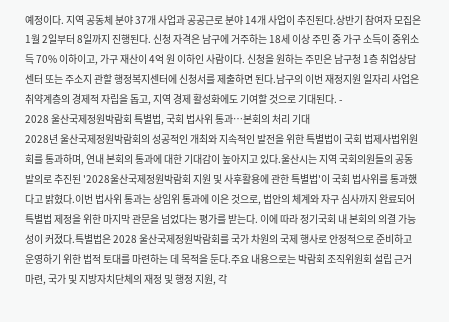예정이다. 지역 공동체 분야 37개 사업과 공공근로 분야 14개 사업이 추진된다.상반기 참여자 모집은 1월 2일부터 8일까지 진행된다. 신청 자격은 남구에 거주하는 18세 이상 주민 중 가구 소득이 중위소득 70% 이하이고, 가구 재산이 4억 원 이하인 사람이다. 신청을 원하는 주민은 남구청 1층 취업상담센터 또는 주소지 관할 행정복지센터에 신청서를 제출하면 된다.남구의 이번 재정지원 일자리 사업은 취약계층의 경제적 자립을 돕고, 지역 경제 활성화에도 기여할 것으로 기대된다. -
2028 울산국제정원박람회 특별법, 국회 법사위 통과…본회의 처리 기대
2028년 울산국제정원박람회의 성공적인 개최와 지속적인 발전을 위한 특별법이 국회 법제사법위원회를 통과하며, 연내 본회의 통과에 대한 기대감이 높아지고 있다.울산시는 지역 국회의원들의 공동 발의로 추진된 '2028울산국제정원박람회 지원 및 사후활용에 관한 특별법'이 국회 법사위를 통과했다고 밝혔다.이번 법사위 통과는 상임위 통과에 이은 것으로, 법안의 체계와 자구 심사까지 완료되어 특별법 제정을 위한 마지막 관문을 넘었다는 평가를 받는다. 이에 따라 정기국회 내 본회의 의결 가능성이 커졌다.특별법은 2028 울산국제정원박람회를 국가 차원의 국제 행사로 안정적으로 준비하고 운영하기 위한 법적 토대를 마련하는 데 목적을 둔다.주요 내용으로는 박람회 조직위원회 설립 근거 마련, 국가 및 지방자치단체의 재정 및 행정 지원, 각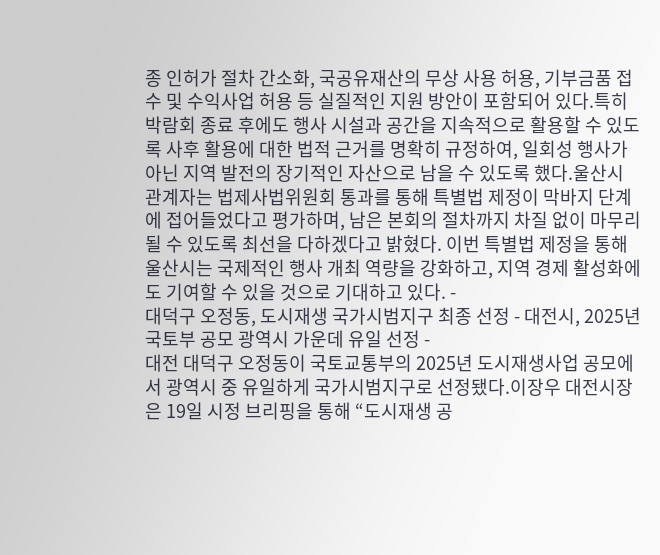종 인허가 절차 간소화, 국공유재산의 무상 사용 허용, 기부금품 접수 및 수익사업 허용 등 실질적인 지원 방안이 포함되어 있다.특히 박람회 종료 후에도 행사 시설과 공간을 지속적으로 활용할 수 있도록 사후 활용에 대한 법적 근거를 명확히 규정하여, 일회성 행사가 아닌 지역 발전의 장기적인 자산으로 남을 수 있도록 했다.울산시 관계자는 법제사법위원회 통과를 통해 특별법 제정이 막바지 단계에 접어들었다고 평가하며, 남은 본회의 절차까지 차질 없이 마무리될 수 있도록 최선을 다하겠다고 밝혔다. 이번 특별법 제정을 통해 울산시는 국제적인 행사 개최 역량을 강화하고, 지역 경제 활성화에도 기여할 수 있을 것으로 기대하고 있다. -
대덕구 오정동, 도시재생 국가시범지구 최종 선정 - 대전시, 2025년 국토부 공모 광역시 가운데 유일 선정 -
대전 대덕구 오정동이 국토교통부의 2025년 도시재생사업 공모에서 광역시 중 유일하게 국가시범지구로 선정됐다.이장우 대전시장은 19일 시정 브리핑을 통해 “도시재생 공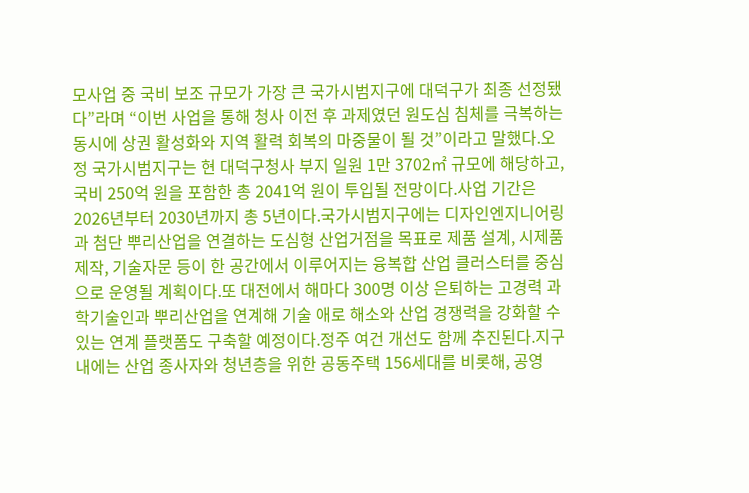모사업 중 국비 보조 규모가 가장 큰 국가시범지구에 대덕구가 최종 선정됐다”라며 “이번 사업을 통해 청사 이전 후 과제였던 원도심 침체를 극복하는 동시에 상권 활성화와 지역 활력 회복의 마중물이 될 것”이라고 말했다.오정 국가시범지구는 현 대덕구청사 부지 일원 1만 3702㎡ 규모에 해당하고, 국비 250억 원을 포함한 총 2041억 원이 투입될 전망이다.사업 기간은 2026년부터 2030년까지 총 5년이다.국가시범지구에는 디자인엔지니어링과 첨단 뿌리산업을 연결하는 도심형 산업거점을 목표로 제품 설계, 시제품 제작, 기술자문 등이 한 공간에서 이루어지는 융복합 산업 클러스터를 중심으로 운영될 계획이다.또 대전에서 해마다 300명 이상 은퇴하는 고경력 과학기술인과 뿌리산업을 연계해 기술 애로 해소와 산업 경쟁력을 강화할 수 있는 연계 플랫폼도 구축할 예정이다.정주 여건 개선도 함께 추진된다.지구 내에는 산업 종사자와 청년층을 위한 공동주택 156세대를 비롯해, 공영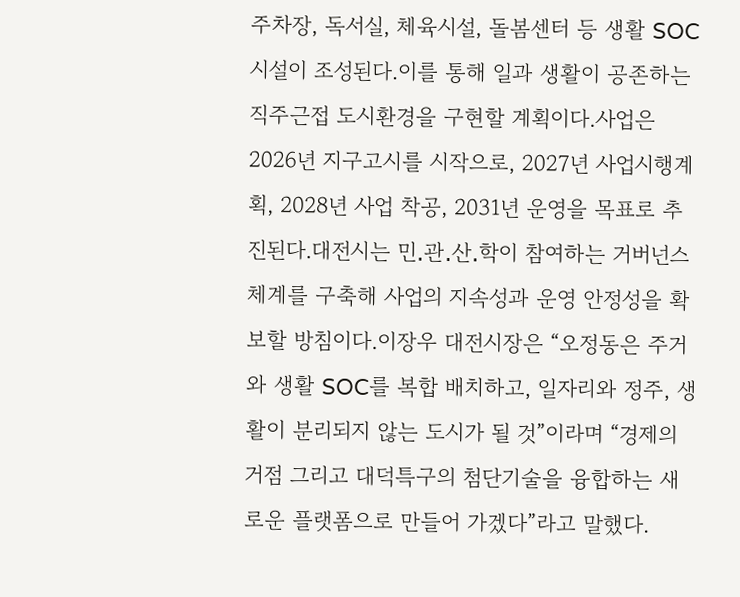주차장, 독서실, 체육시설, 돌봄센터 등 생활 SOC 시설이 조성된다.이를 통해 일과 생활이 공존하는 직주근접 도시환경을 구현할 계획이다.사업은 2026년 지구고시를 시작으로, 2027년 사업시행계획, 2028년 사업 착공, 2031년 운영을 목표로 추진된다.대전시는 민․관․산․학이 참여하는 거버넌스 체계를 구축해 사업의 지속성과 운영 안정성을 확보할 방침이다.이장우 대전시장은 “오정동은 주거와 생활 SOC를 복합 배치하고, 일자리와 정주, 생활이 분리되지 않는 도시가 될 것”이라며 “경제의 거점 그리고 대덕특구의 첨단기술을 융합하는 새로운 플랫폼으로 만들어 가겠다”라고 말했다.